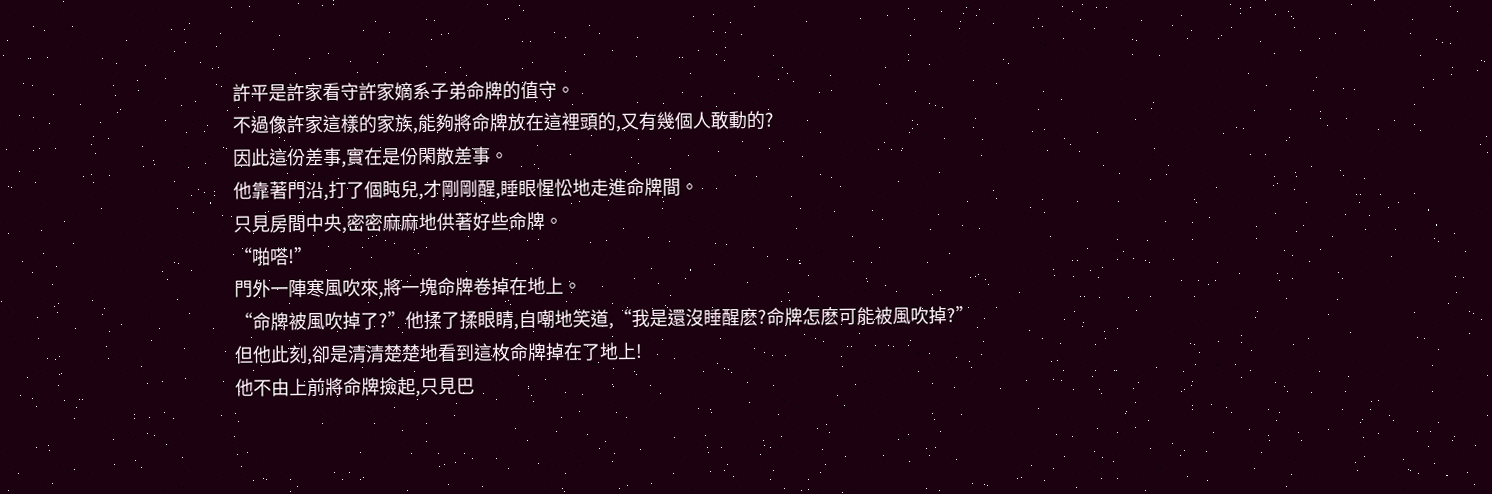許平是許家看守許家嫡系子弟命牌的值守。
不過像許家這樣的家族,能夠將命牌放在這裡頭的,又有幾個人敢動的?
因此這份差事,實在是份閑散差事。
他靠著門沿,打了個盹兒,才剛剛醒,睡眼惺忪地走進命牌間。
只見房間中央,密密麻麻地供著好些命牌。
“啪嗒!”
門外一陣寒風吹來,將一塊命牌卷掉在地上。
“命牌被風吹掉了?”他揉了揉眼睛,自嘲地笑道,“我是還沒睡醒麽?命牌怎麽可能被風吹掉?”
但他此刻,卻是清清楚楚地看到這枚命牌掉在了地上!
他不由上前將命牌撿起,只見巴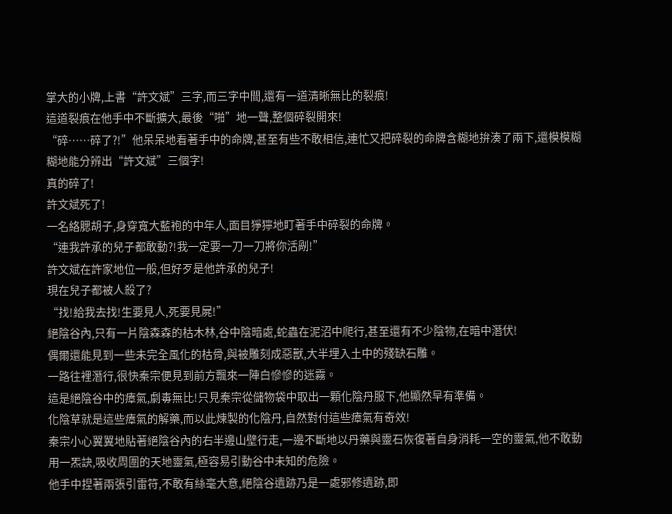掌大的小牌,上書“許文斌”三字,而三字中間,還有一道清晰無比的裂痕!
這道裂痕在他手中不斷擴大,最後“啪”地一聲,整個碎裂開來!
“碎……碎了?!”他呆呆地看著手中的命牌,甚至有些不敢相信,連忙又把碎裂的命牌含糊地拚湊了兩下,還模模糊糊地能分辨出“許文斌”三個字!
真的碎了!
許文斌死了!
一名絡腮胡子,身穿寬大藍袍的中年人,面目猙獰地盯著手中碎裂的命牌。
“連我許承的兒子都敢動?!我一定要一刀一刀將你活剮!”
許文斌在許家地位一般,但好歹是他許承的兒子!
現在兒子都被人殺了?
“找!給我去找!生要見人,死要見屍!”
絕陰谷內,只有一片陰森森的枯木林,谷中陰暗處,蛇蟲在泥沼中爬行,甚至還有不少陰物,在暗中潛伏!
偶爾還能見到一些未完全風化的枯骨,與被雕刻成惡獸,大半埋入土中的殘缺石雕。
一路往裡潛行,很快秦宗便見到前方飄來一陣白慘慘的迷霧。
這是絕陰谷中的瘴氣,劇毒無比!只見秦宗從儲物袋中取出一顆化陰丹服下,他顯然早有準備。
化陰草就是這些瘴氣的解藥,而以此煉製的化陰丹,自然對付這些瘴氣有奇效!
秦宗小心翼翼地貼著絕陰谷內的右半邊山壁行走,一邊不斷地以丹藥與靈石恢復著自身消耗一空的靈氣,他不敢動用一炁訣,吸收周圍的天地靈氣,極容易引動谷中未知的危險。
他手中捏著兩張引雷符,不敢有絲毫大意,絕陰谷遺跡乃是一處邪修遺跡,即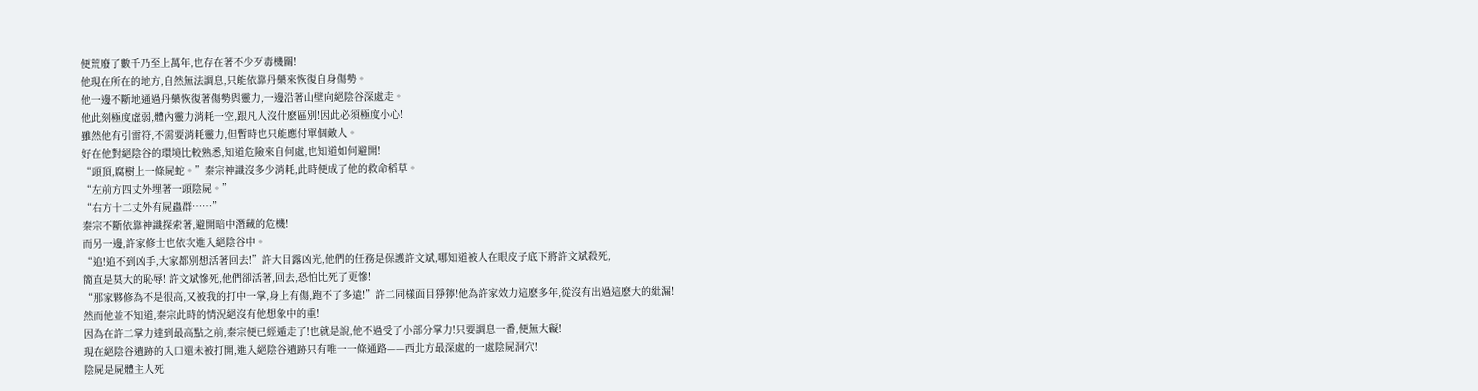便荒廢了數千乃至上萬年,也存在著不少歹毒機關!
他現在所在的地方,自然無法調息,只能依靠丹藥來恢復自身傷勢。
他一邊不斷地通過丹藥恢復著傷勢與靈力,一邊沿著山壁向絕陰谷深處走。
他此刻極度虛弱,體內靈力消耗一空,跟凡人沒什麽區別!因此必須極度小心!
雖然他有引雷符,不需要消耗靈力,但暫時也只能應付單個敵人。
好在他對絕陰谷的環境比較熟悉,知道危險來自何處,也知道如何避開!
“頭頂,腐樹上一條屍蛇。”秦宗神識沒多少消耗,此時便成了他的救命稻草。
“左前方四丈外埋著一頭陰屍。”
“右方十二丈外有屍蟲群……”
秦宗不斷依靠神識探索著,避開暗中潛藏的危機!
而另一邊,許家修士也依次進入絕陰谷中。
“追!追不到凶手,大家都別想活著回去!”許大目露凶光,他們的任務是保護許文斌,哪知道被人在眼皮子底下將許文斌殺死,
簡直是莫大的恥辱! 許文斌慘死,他們卻活著,回去,恐怕比死了更慘!
“那家夥修為不是很高,又被我的打中一掌,身上有傷,跑不了多遠!”許二同樣面目猙獰!他為許家效力這麽多年,從沒有出過這麽大的紕漏!
然而他並不知道,秦宗此時的情況絕沒有他想象中的重!
因為在許二掌力達到最高點之前,秦宗便已經遁走了!也就是說,他不過受了小部分掌力!只要調息一番,便無大礙!
現在絕陰谷遺跡的入口還未被打開,進入絕陰谷遺跡只有唯一一條通路——西北方最深處的一處陰屍洞穴!
陰屍是屍體主人死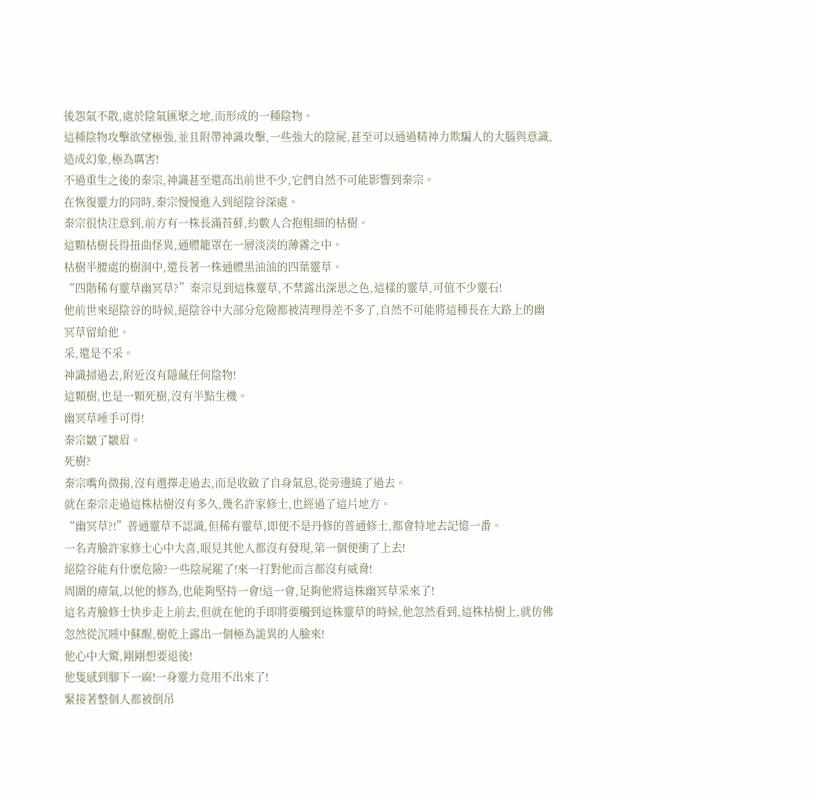後怨氣不散,處於陰氣匯聚之地,而形成的一種陰物。
這種陰物攻擊欲望極強,並且附帶神識攻擊,一些強大的陰屍,甚至可以通過精神力欺騙人的大腦與意識,造成幻象,極為厲害!
不過重生之後的秦宗,神識甚至還高出前世不少,它們自然不可能影響到秦宗。
在恢復靈力的同時,秦宗慢慢進入到絕陰谷深處。
秦宗很快注意到,前方有一株長滿苔蘚,約數人合抱粗細的枯樹。
這顆枯樹長得扭曲怪異,通體籠罩在一層淡淡的薄霧之中。
枯樹半腰處的樹洞中,還長著一株通體黑油油的四葉靈草。
“四階稀有靈草幽冥草?”秦宗見到這株靈草,不禁露出深思之色,這樣的靈草,可值不少靈石!
他前世來絕陰谷的時候,絕陰谷中大部分危險都被清理得差不多了,自然不可能將這種長在大路上的幽冥草留給他。
采,還是不采。
神識掃過去,附近沒有隱藏任何陰物!
這顆樹,也是一顆死樹,沒有半點生機。
幽冥草唾手可得!
秦宗皺了皺眉。
死樹?
秦宗嘴角微揚,沒有選擇走過去,而是收斂了自身氣息,從旁邊繞了過去。
就在秦宗走過這株枯樹沒有多久,幾名許家修士,也經過了這片地方。
“幽冥草?!”普通靈草不認識,但稀有靈草,即便不是丹修的普通修士,都會特地去記憶一番。
一名青臉許家修士心中大喜,眼見其他人都沒有發現,第一個便衝了上去!
絕陰谷能有什麽危險?一些陰屍罷了!來一打對他而言都沒有威脅!
周圍的瘴氣,以他的修為,也能夠堅持一會!這一會,足夠他將這株幽冥草采來了!
這名青臉修士快步走上前去,但就在他的手即將要觸到這株靈草的時候,他忽然看到,這株枯樹上,就仿佛忽然從沉睡中蘇醒,樹乾上露出一個極為詭異的人臉來!
他心中大驚,剛剛想要退後!
他隻感到腳下一麻!一身靈力竟用不出來了!
緊接著整個人都被倒吊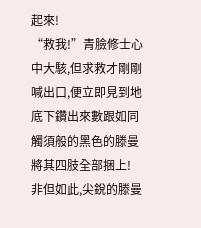起來!
“救我!”青臉修士心中大駭,但求救才剛剛喊出口,便立即見到地底下鑽出來數跟如同觸須般的黑色的滕曼將其四肢全部捆上!
非但如此,尖銳的滕曼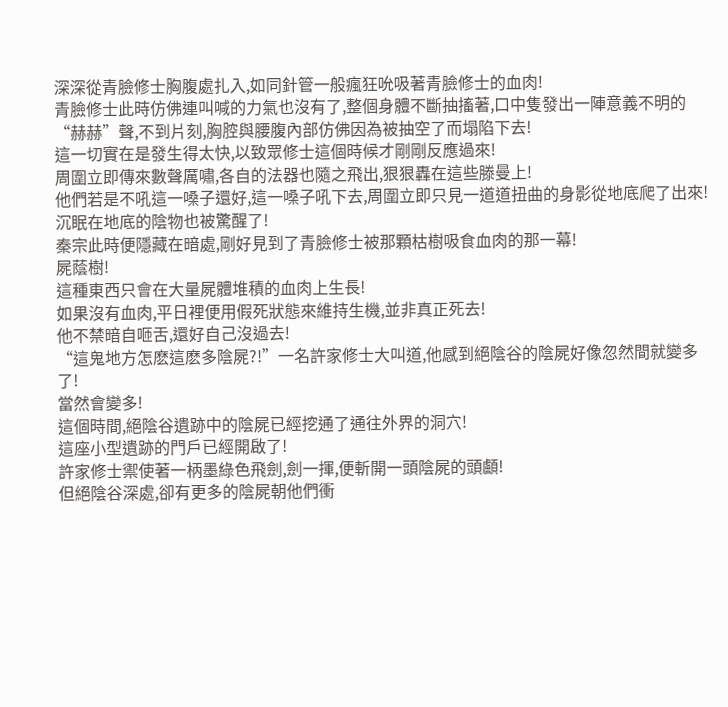深深從青臉修士胸腹處扎入,如同針管一般瘋狂吮吸著青臉修士的血肉!
青臉修士此時仿佛連叫喊的力氣也沒有了,整個身體不斷抽搐著,口中隻發出一陣意義不明的“赫赫”聲,不到片刻,胸腔與腰腹內部仿佛因為被抽空了而塌陷下去!
這一切實在是發生得太快,以致眾修士這個時候才剛剛反應過來!
周圍立即傳來數聲厲嘯,各自的法器也隨之飛出,狠狠轟在這些滕曼上!
他們若是不吼這一嗓子還好,這一嗓子吼下去,周圍立即只見一道道扭曲的身影從地底爬了出來!
沉眠在地底的陰物也被驚醒了!
秦宗此時便隱藏在暗處,剛好見到了青臉修士被那顆枯樹吸食血肉的那一幕!
屍蔭樹!
這種東西只會在大量屍體堆積的血肉上生長!
如果沒有血肉,平日裡便用假死狀態來維持生機,並非真正死去!
他不禁暗自咂舌,還好自己沒過去!
“這鬼地方怎麽這麽多陰屍?!”一名許家修士大叫道,他感到絕陰谷的陰屍好像忽然間就變多了!
當然會變多!
這個時間,絕陰谷遺跡中的陰屍已經挖通了通往外界的洞穴!
這座小型遺跡的門戶已經開啟了!
許家修士禦使著一柄墨綠色飛劍,劍一揮,便斬開一頭陰屍的頭顱!
但絕陰谷深處,卻有更多的陰屍朝他們衝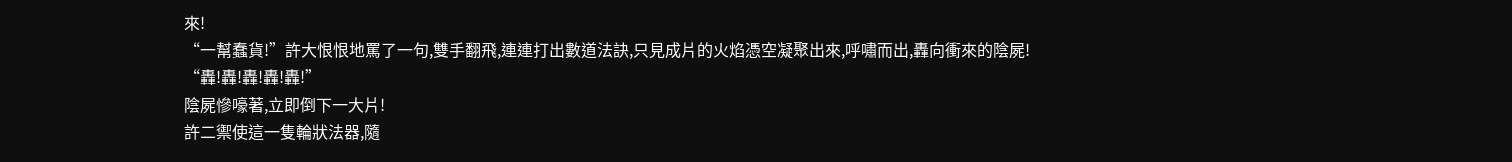來!
“一幫蠢貨!”許大恨恨地罵了一句,雙手翻飛,連連打出數道法訣,只見成片的火焰憑空凝聚出來,呼嘯而出,轟向衝來的陰屍!
“轟!轟!轟!轟!轟!”
陰屍慘嚎著,立即倒下一大片!
許二禦使這一隻輪狀法器,隨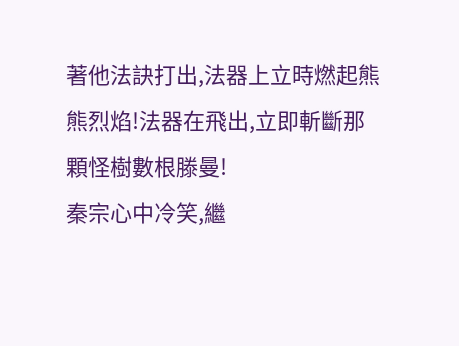著他法訣打出,法器上立時燃起熊熊烈焰!法器在飛出,立即斬斷那顆怪樹數根滕曼!
秦宗心中冷笑,繼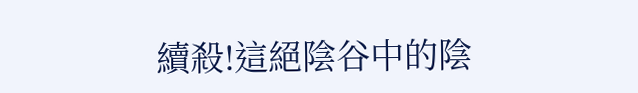續殺!這絕陰谷中的陰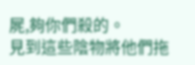屍,夠你們殺的。
見到這些陰物將他們拖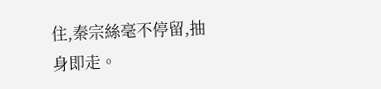住,秦宗絲毫不停留,抽身即走。